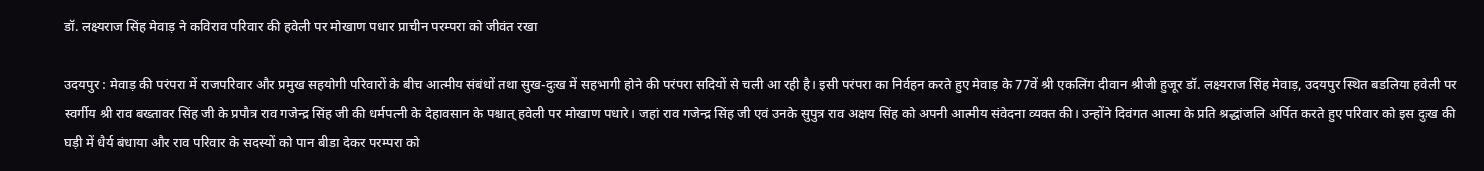डॉ. लक्ष्यराज सिंह मेवाड़ ने कविराव परिवार की हवेली पर मोखाण पधार प्राचीन परम्परा को जीवंत रखा

उदयपुर : मेवाड़ की परंपरा में राजपरिवार और प्रमुख सहयोगी परिवारों के बीच आत्मीय संबंधों तथा सुख-दुःख में सहभागी होने की परंपरा सदियों से चली आ रही है। इसी परंपरा का निर्वहन करते हुए मेवाड़ के 77वें श्री एकलिंग दीवान श्रीजी हुजूर डॉ. लक्ष्यराज सिंह मेवाड़, उदयपुर स्थित बडलिया हवेली पर स्वर्गीय श्री राव बख्तावर सिंह जी के प्रपौत्र राव गजेन्द्र सिंह जी की धर्मपत्नी के देहावसान के पश्चात् हवेली पर मोखाण पधारे। जहां राव गजेन्द्र सिंह जी एवं उनके सुपुत्र राव अक्षय सिंह को अपनी आत्मीय संवेदना व्यक्त की। उन्होंने दिवंगत आत्मा के प्रति श्रद्धांजलि अर्पित करते हुए परिवार को इस दुःख की घड़ी में धैर्य बंधाया और राव परिवार के सदस्यों को पान बीडा देकर परम्परा को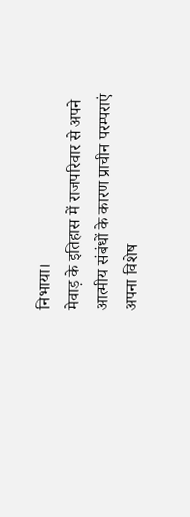निभाया।
मेवाड़ के इतिहास में राजपरिवार से अपने आत्मीय संबंधों के कारण प्राचीन परम्पराएं अपना विशेष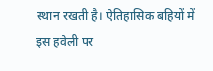स्थान रखती है। ऐतिहासिक बहियों में इस हवेली पर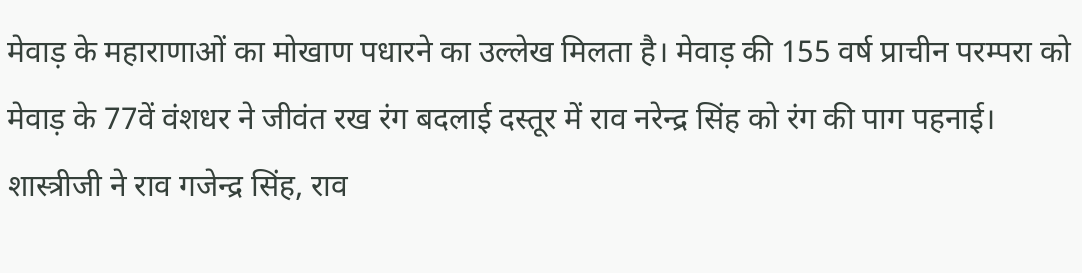मेवाड़ के महाराणाओं का मोखाण पधारने का उल्लेख मिलता है। मेवाड़ की 155 वर्ष प्राचीन परम्परा को मेवाड़ के 77वें वंशधर ने जीवंत रख रंग बदलाई दस्तूर में राव नरेन्द्र सिंह को रंग की पाग पहनाई। शास्त्रीजी ने राव गजेन्द्र सिंह, राव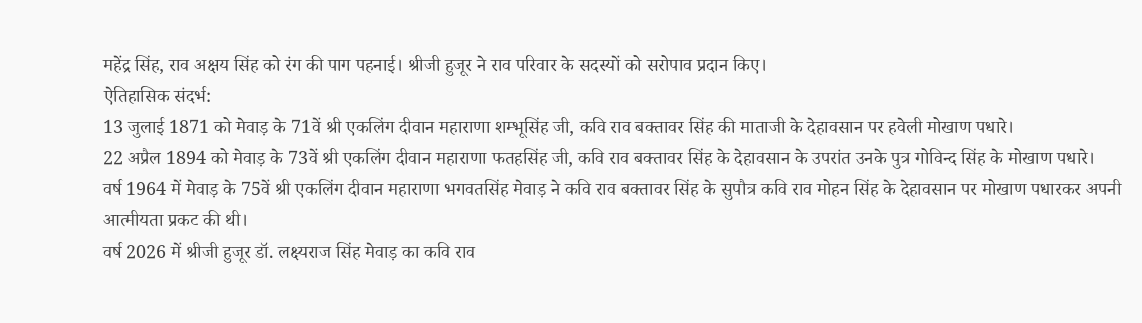महेंद्र सिंह, राव अक्षय सिंह को रंग की पाग पहनाई। श्रीजी हुजूर ने राव परिवार के सदस्यों को सरोपाव प्रदान किए।
ऐतिहासिक संदर्भ:
13 जुलाई 1871 को मेवाड़ के 71वें श्री एकलिंग दीवान महाराणा शम्भूसिंह जी, कवि राव बक्तावर सिंह की माताजी के देहावसान पर हवेली मोखाण पधारे।
22 अप्रैल 1894 को मेवाड़ के 73वें श्री एकलिंग दीवान महाराणा फतहसिंह जी, कवि राव बक्तावर सिंह के देहावसान के उपरांत उनके पुत्र गोविन्द सिंह के मोखाण पधारे।
वर्ष 1964 में मेवाड़ के 75वें श्री एकलिंग दीवान महाराणा भगवतसिंह मेवाड़ ने कवि राव बक्तावर सिंह के सुपौत्र कवि राव मोहन सिंह के देहावसान पर मोखाण पधारकर अपनी आत्मीयता प्रकट की थी।
वर्ष 2026 में श्रीजी हुजूर डॉ. लक्ष्यराज सिंह मेवाड़ का कवि राव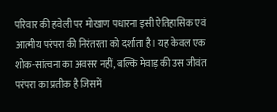परिवार की हवेली पर मोखाण पधारना इसी ऐतिहासिक एवं आत्मीय परंपरा की निरंतरता को दर्शाता है। यह केवल एक शोक-सांत्वना का अवसर नहीं, बल्कि मेवाड़ की उस जीवंत परंपरा का प्रतीक है जिसमें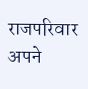राजपरिवार अपने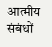आत्मीय संबंधों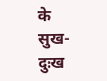के सुख-दुःख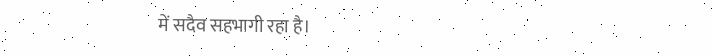में सदैव सहभागी रहा है।